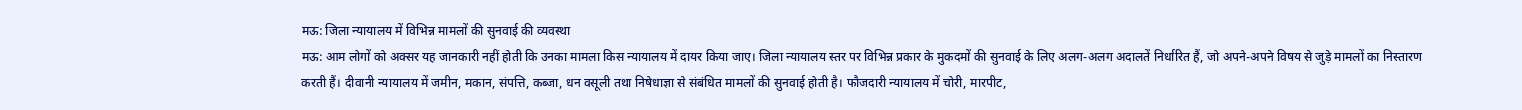मऊ: जिला न्यायालय में विभिन्न मामलों की सुनवाई की व्यवस्था
मऊ: आम लोगों को अक्सर यह जानकारी नहीं होती कि उनका मामला किस न्यायालय में दायर किया जाए। जिला न्यायालय स्तर पर विभिन्न प्रकार के मुकदमों की सुनवाई के लिए अलग-अलग अदालतें निर्धारित हैं, जो अपने-अपने विषय से जुड़े मामलों का निस्तारण करती हैं। दीवानी न्यायालय में जमीन, मकान, संपत्ति, कब्जा, धन वसूली तथा निषेधाज्ञा से संबंधित मामलों की सुनवाई होती है। फौजदारी न्यायालय में चोरी, मारपीट,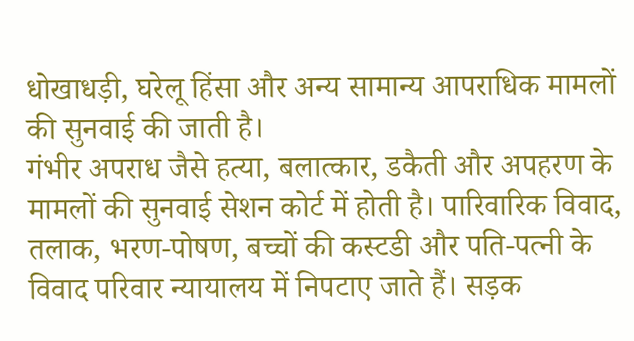धोखाधड़ी, घरेलू हिंसा और अन्य सामान्य आपराधिक मामलों की सुनवाई की जाती है।
गंभीर अपराध जैसे हत्या, बलात्कार, डकैती और अपहरण के मामलों की सुनवाई सेशन कोर्ट में होती है। पारिवारिक विवाद, तलाक, भरण-पोषण, बच्चों की कस्टडी और पति-पत्नी के विवाद परिवार न्यायालय में निपटाए जाते हैं। सड़क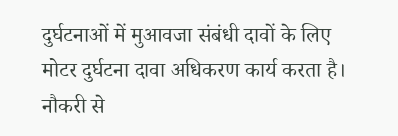दुर्घटनाओं में मुआवजा संबंधी दावों के लिए मोटर दुर्घटना दावा अधिकरण कार्य करता है। नौकरी से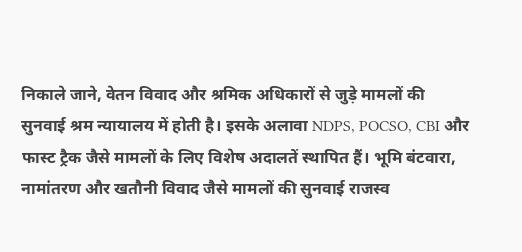निकाले जाने, वेतन विवाद और श्रमिक अधिकारों से जुड़े मामलों की सुनवाई श्रम न्यायालय में होती है। इसके अलावा NDPS, POCSO, CBI और फास्ट ट्रैक जैसे मामलों के लिए विशेष अदालतें स्थापित हैं। भूमि बंटवारा, नामांतरण और खतौनी विवाद जैसे मामलों की सुनवाई राजस्व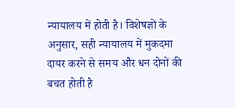न्यायालय में होती है। विशेषज्ञों के अनुसार, सही न्यायालय में मुकदमा दायर करने से समय और धन दोनों की बचत होती है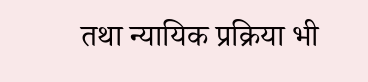तथा न्यायिक प्रक्रिया भी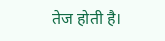तेज होती है।